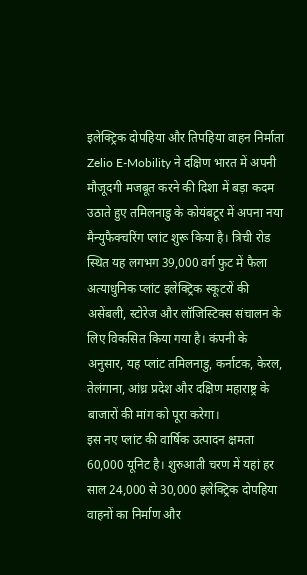इलेक्ट्रिक दोपहिया और तिपहिया वाहन निर्माता Zelio E-Mobility ने दक्षिण भारत में अपनी मौजूदगी मजबूत करने की दिशा में बड़ा कदम उठाते हुए तमिलनाडु के कोयंबटूर में अपना नया मैन्युफैक्चरिंग प्लांट शुरू किया है। त्रिची रोड स्थित यह लगभग 39,000 वर्ग फुट में फैला अत्याधुनिक प्लांट इलेक्ट्रिक स्कूटरों की असेंबली, स्टोरेज और लॉजिस्टिक्स संचालन के लिए विकसित किया गया है। कंपनी के अनुसार, यह प्लांट तमिलनाडु, कर्नाटक, केरल, तेलंगाना, आंध्र प्रदेश और दक्षिण महाराष्ट्र के बाजारों की मांग को पूरा करेगा।
इस नए प्लांट की वार्षिक उत्पादन क्षमता 60,000 यूनिट है। शुरुआती चरण में यहां हर साल 24,000 से 30,000 इलेक्ट्रिक दोपहिया वाहनों का निर्माण और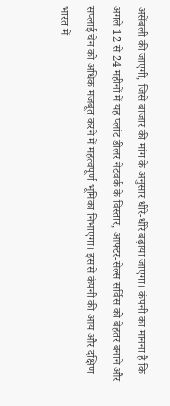असेंबली की जाएगी, जिसे बाजार की मांग के अनुसार धीरे-धीरे बढ़ाया जाएगा। कंपनी का मानना है कि अगले 12 से 24 महीनों में यह प्लांट डीलर नेटवर्क के विस्तार, आफ्टर-सेल्स सर्विस को बेहतर बनाने और सप्लाई चेन को अधिक मजबूत करने में महत्वपूर्ण भूमिका निभाएगा। इससे कंपनी की आय और दक्षिण भारत में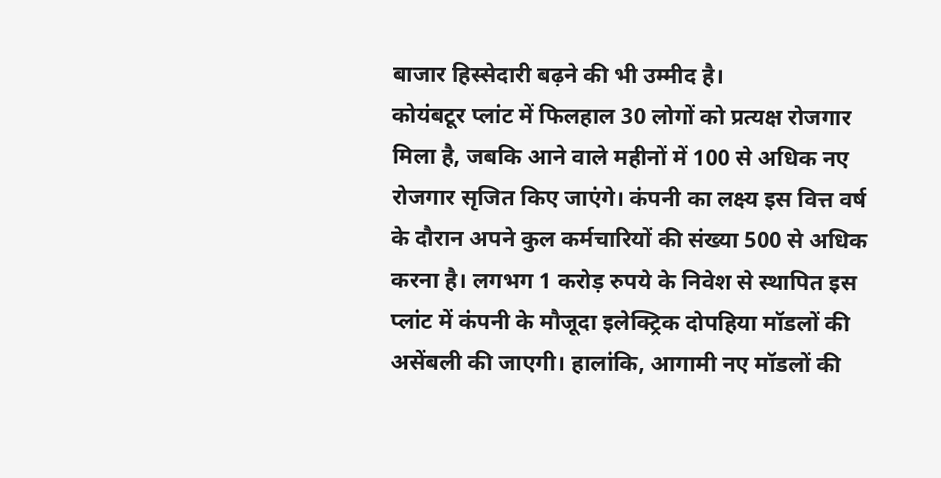बाजार हिस्सेदारी बढ़ने की भी उम्मीद है।
कोयंबटूर प्लांट में फिलहाल 30 लोगों को प्रत्यक्ष रोजगार मिला है, जबकि आने वाले महीनों में 100 से अधिक नए रोजगार सृजित किए जाएंगे। कंपनी का लक्ष्य इस वित्त वर्ष के दौरान अपने कुल कर्मचारियों की संख्या 500 से अधिक करना है। लगभग 1 करोड़ रुपये के निवेश से स्थापित इस प्लांट में कंपनी के मौजूदा इलेक्ट्रिक दोपहिया मॉडलों की असेंबली की जाएगी। हालांकि, आगामी नए मॉडलों की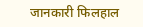जानकारी फिलहाल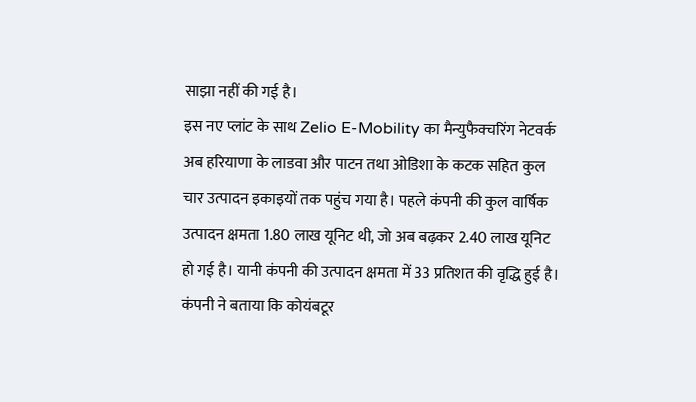साझा नहीं की गई है।
इस नए प्लांट के साथ Zelio E-Mobility का मैन्युफैक्चरिंग नेटवर्क अब हरियाणा के लाडवा और पाटन तथा ओडिशा के कटक सहित कुल चार उत्पादन इकाइयों तक पहुंच गया है। पहले कंपनी की कुल वार्षिक उत्पादन क्षमता 1.80 लाख यूनिट थी, जो अब बढ़कर 2.40 लाख यूनिट हो गई है। यानी कंपनी की उत्पादन क्षमता में 33 प्रतिशत की वृद्धि हुई है। कंपनी ने बताया कि कोयंबटूर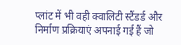प्लांट में भी वही क्वालिटी स्टैंडर्ड और निर्माण प्रक्रियाएं अपनाई गई हैं जो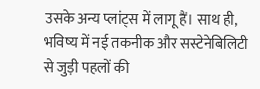उसके अन्य प्लांट्स में लागू हैं। साथ ही, भविष्य में नई तकनीक और सस्टेनेबिलिटी से जुड़ी पहलों की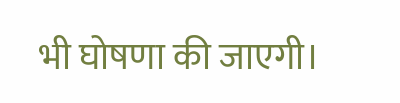भी घोषणा की जाएगी।